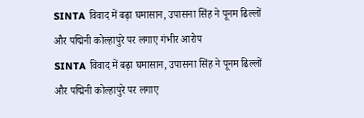SINTA विवाद में बढ़ा घमासान, उपासना सिंह ने पूनम ढिल्लों और पद्मिनी कोल्हापुरे पर लगाए गंभीर आरोप
SINTA विवाद में बढ़ा घमासान, उपासना सिंह ने पूनम ढिल्लों और पद्मिनी कोल्हापुरे पर लगाए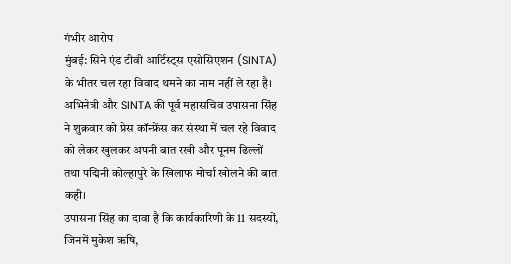गंभीर आरोप
मुंबई: सिने एंड टीवी आर्टिस्ट्स एसोसिएशन (SINTA) के भीतर चल रहा विवाद थमने का नाम नहीं ले रहा है। अभिनेत्री और SINTA की पूर्व महासचिव उपासना सिंह ने शुक्रवार को प्रेस कॉन्फ्रेंस कर संस्था में चल रहे विवाद को लेकर खुलकर अपनी बात रखी और पूनम ढिल्लों तथा पद्मिनी कोल्हापुरे के खिलाफ मोर्चा खोलने की बात कही।
उपासना सिंह का दावा है कि कार्यकारिणी के 11 सदस्यों, जिनमें मुकेश ऋषि,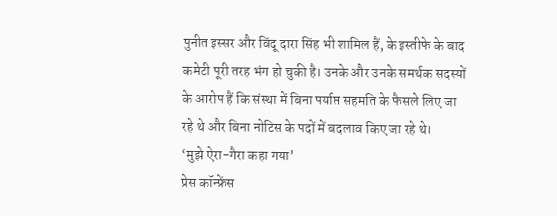पुनीत इस्सर और विंदू दारा सिंह भी शामिल हैं, के इस्तीफे के बाद कमेटी पूरी तरह भंग हो चुकी है। उनके और उनके समर्थक सदस्यों के आरोप हैं कि संस्था में बिना पर्याप्त सहमति के फैसले लिए जा रहे थे और बिना नोटिस के पदों में बदलाव किए जा रहे थे।
‘मुझे ऐरा-गैरा कहा गया’
प्रेस कॉन्फ्रेंस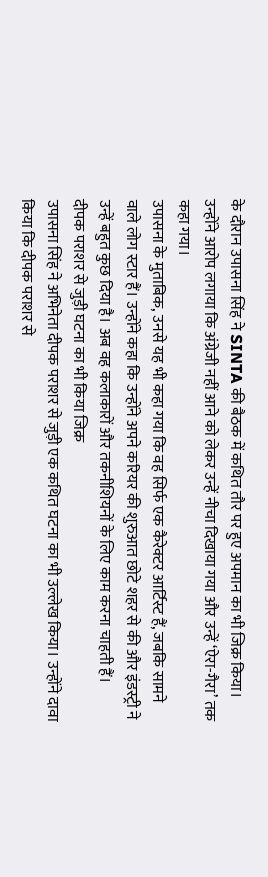के दौरान उपासना सिंह ने SINTA की बैठक में कथित तौर पर हुए अपमान का भी जिक्र किया। उन्होंने आरोप लगाया कि अंग्रेजी नहीं आने को लेकर उन्हें नीचा दिखाया गया और उन्हें ‘ऐरा-गैरा’ तक कहा गया।
उपासना के मुताबिक, उनसे यह भी कहा गया कि वह सिर्फ एक कैरेक्टर आर्टिस्ट हैं, जबकि सामने वाले लोग स्टार हैं। उन्होंने कहा कि उन्होंने अपने करियर की शुरुआत छोटे शहर से की और इंडस्ट्री ने उन्हें बहुत कुछ दिया है। अब वह कलाकारों और तकनीशियनों के लिए काम करना चाहती हैं।
दीपक पराशर से जुड़ी घटना का भी किया जिक्र
उपासना सिंह ने अभिनेता दीपक पराशर से जुड़ी एक कथित घटना का भी उल्लेख किया। उन्होंने दावा किया कि दीपक पराशर से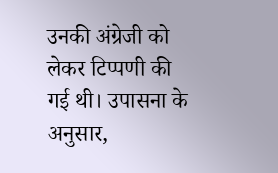उनकी अंग्रेजी को लेकर टिप्पणी की गई थी। उपासना के अनुसार,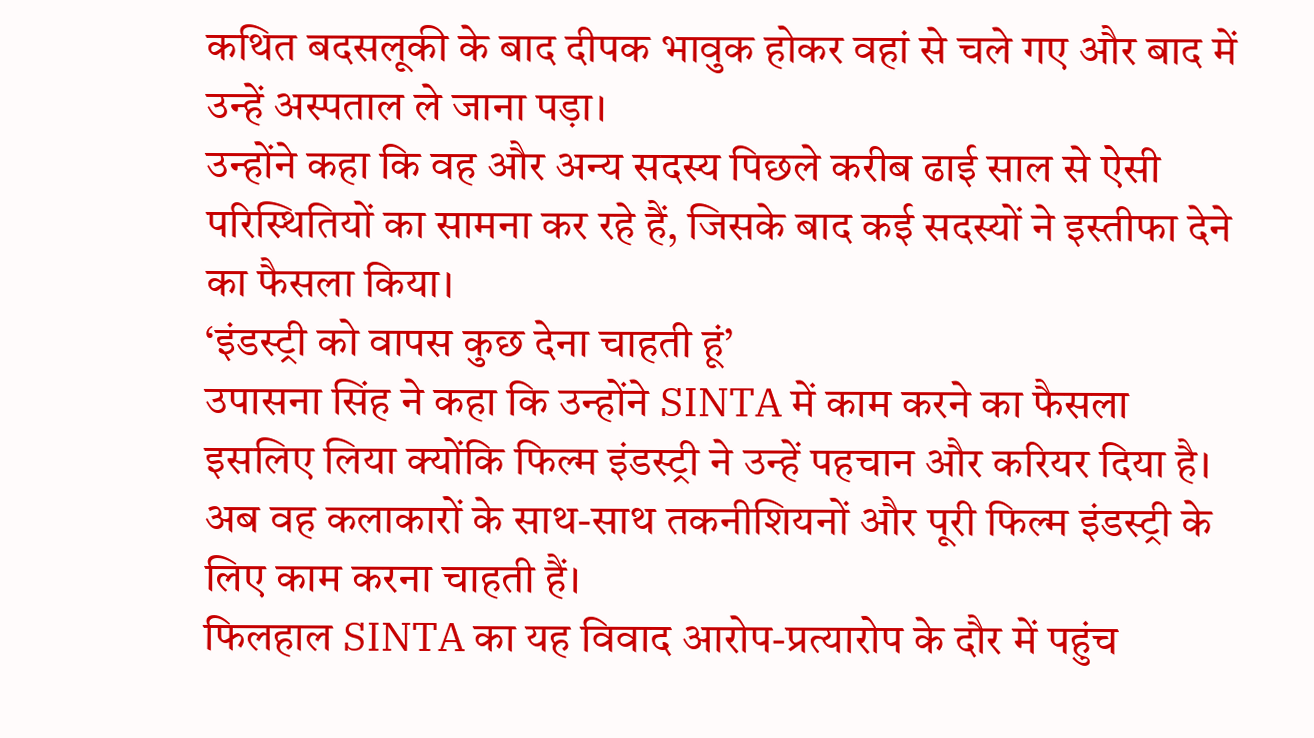कथित बदसलूकी के बाद दीपक भावुक होकर वहां से चले गए और बाद में उन्हें अस्पताल ले जाना पड़ा।
उन्होंने कहा कि वह और अन्य सदस्य पिछले करीब ढाई साल से ऐसी परिस्थितियों का सामना कर रहे हैं, जिसके बाद कई सदस्यों ने इस्तीफा देने का फैसला किया।
‘इंडस्ट्री को वापस कुछ देना चाहती हूं’
उपासना सिंह ने कहा कि उन्होंने SINTA में काम करने का फैसला इसलिए लिया क्योंकि फिल्म इंडस्ट्री ने उन्हें पहचान और करियर दिया है। अब वह कलाकारों के साथ-साथ तकनीशियनों और पूरी फिल्म इंडस्ट्री के लिए काम करना चाहती हैं।
फिलहाल SINTA का यह विवाद आरोप-प्रत्यारोप के दौर में पहुंच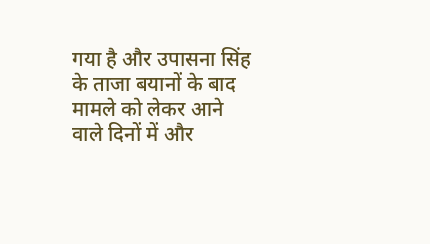गया है और उपासना सिंह के ताजा बयानों के बाद मामले को लेकर आने वाले दिनों में और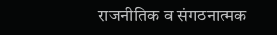राजनीतिक व संगठनात्मक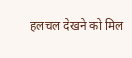हलचल देखने को मिल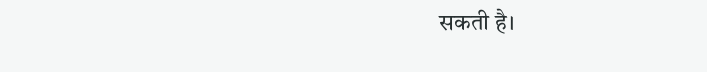सकती है।